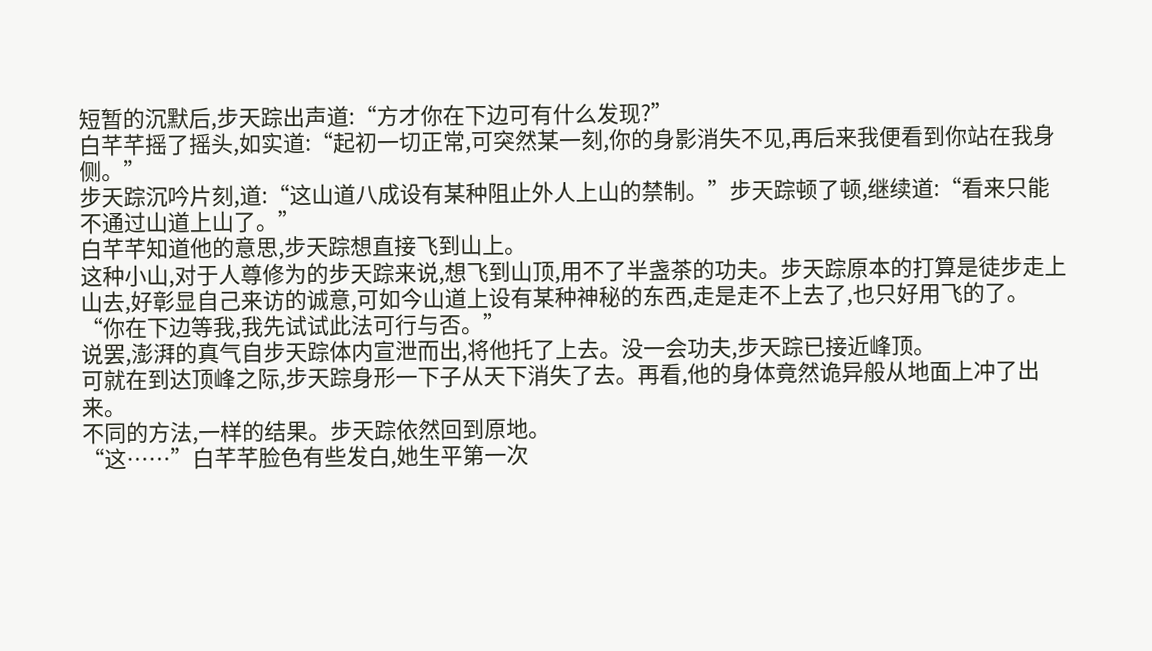短暂的沉默后,步天踪出声道:“方才你在下边可有什么发现?”
白芊芊摇了摇头,如实道:“起初一切正常,可突然某一刻,你的身影消失不见,再后来我便看到你站在我身侧。”
步天踪沉吟片刻,道:“这山道八成设有某种阻止外人上山的禁制。”步天踪顿了顿,继续道:“看来只能不通过山道上山了。”
白芊芊知道他的意思,步天踪想直接飞到山上。
这种小山,对于人尊修为的步天踪来说,想飞到山顶,用不了半盏茶的功夫。步天踪原本的打算是徒步走上山去,好彰显自己来访的诚意,可如今山道上设有某种神秘的东西,走是走不上去了,也只好用飞的了。
“你在下边等我,我先试试此法可行与否。”
说罢,澎湃的真气自步天踪体内宣泄而出,将他托了上去。没一会功夫,步天踪已接近峰顶。
可就在到达顶峰之际,步天踪身形一下子从天下消失了去。再看,他的身体竟然诡异般从地面上冲了出来。
不同的方法,一样的结果。步天踪依然回到原地。
“这……”白芊芊脸色有些发白,她生平第一次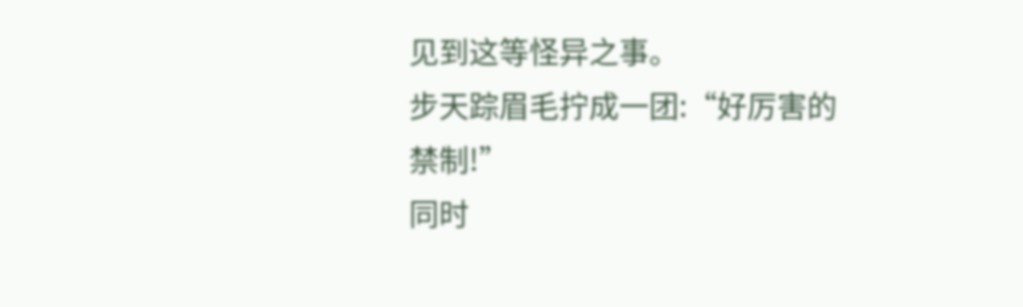见到这等怪异之事。
步天踪眉毛拧成一团:“好厉害的禁制!”
同时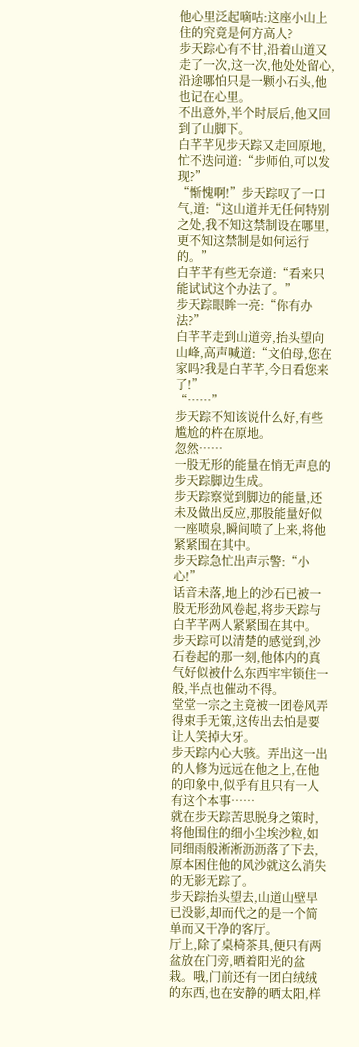他心里泛起嘀咕:这座小山上住的究竟是何方高人?
步天踪心有不甘,沿着山道又走了一次,这一次,他处处留心,沿途哪怕只是一颗小石头,他也记在心里。
不出意外,半个时辰后,他又回到了山脚下。
白芊芊见步天踪又走回原地,忙不迭问道:“步师伯,可以发现?”
“惭愧啊!”步天踪叹了一口气,道:“这山道并无任何特别之处,我不知这禁制设在哪里,更不知这禁制是如何运行的。”
白芊芊有些无奈道:“看来只能试试这个办法了。”
步天踪眼眸一亮:“你有办法?”
白芊芊走到山道旁,抬头望向山峰,高声喊道:“文伯母,您在家吗?我是白芊芊,今日看您来了!”
“……”
步天踪不知该说什么好,有些尴尬的杵在原地。
忽然……
一股无形的能量在悄无声息的步天踪脚边生成。
步天踪察觉到脚边的能量,还未及做出反应,那股能量好似一座喷泉,瞬间喷了上来,将他紧紧围在其中。
步天踪急忙出声示警:“小心!”
话音未落,地上的沙石已被一股无形劲风卷起,将步天踪与白芊芊两人紧紧围在其中。
步天踪可以清楚的感觉到,沙石卷起的那一刻,他体内的真气好似被什么东西牢牢锁住一般,半点也催动不得。
堂堂一宗之主竟被一团卷风弄得束手无策,这传出去怕是要让人笑掉大牙。
步天踪内心大骇。弄出这一出的人修为远远在他之上,在他的印象中,似乎有且只有一人有这个本事……
就在步天踪苦思脱身之策时,将他围住的细小尘埃沙粒,如同细雨般淅淅沥沥落了下去,原本困住他的风沙就这么消失的无影无踪了。
步天踪抬头望去,山道山壁早已没影,却而代之的是一个简单而又干净的客厅。
厅上,除了桌椅茶具,便只有两盆放在门旁,晒着阳光的盆栽。哦,门前还有一团白绒绒的东西,也在安静的晒太阳,样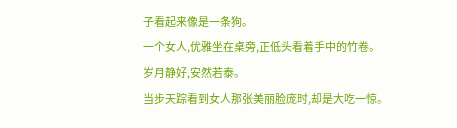子看起来像是一条狗。
一个女人,优雅坐在桌旁,正低头看着手中的竹卷。
岁月静好,安然若泰。
当步天踪看到女人那张美丽脸庞时,却是大吃一惊。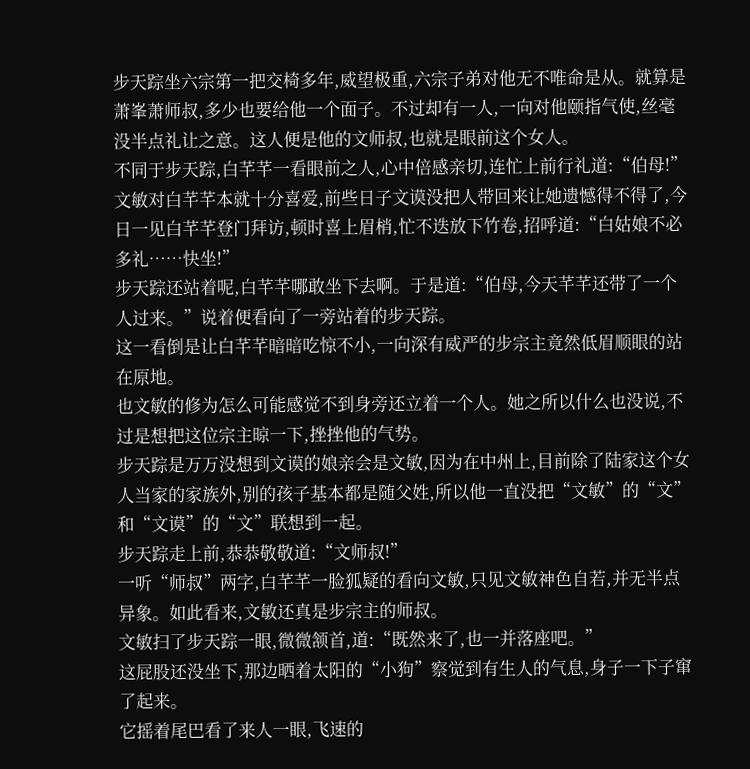步天踪坐六宗第一把交椅多年,威望极重,六宗子弟对他无不唯命是从。就算是萧峯萧师叔,多少也要给他一个面子。不过却有一人,一向对他颐指气使,丝毫没半点礼让之意。这人便是他的文师叔,也就是眼前这个女人。
不同于步天踪,白芊芊一看眼前之人,心中倍感亲切,连忙上前行礼道:“伯母!”
文敏对白芊芊本就十分喜爱,前些日子文谟没把人带回来让她遗憾得不得了,今日一见白芊芊登门拜访,顿时喜上眉梢,忙不迭放下竹卷,招呼道:“白姑娘不必多礼……快坐!”
步天踪还站着呢,白芊芊哪敢坐下去啊。于是道:“伯母,今天芊芊还带了一个人过来。”说着便看向了一旁站着的步天踪。
这一看倒是让白芊芊暗暗吃惊不小,一向深有威严的步宗主竟然低眉顺眼的站在原地。
也文敏的修为怎么可能感觉不到身旁还立着一个人。她之所以什么也没说,不过是想把这位宗主晾一下,挫挫他的气势。
步天踪是万万没想到文谟的娘亲会是文敏,因为在中州上,目前除了陆家这个女人当家的家族外,别的孩子基本都是随父姓,所以他一直没把“文敏”的“文”和“文谟”的“文”联想到一起。
步天踪走上前,恭恭敬敬道:“文师叔!”
一听“师叔”两字,白芊芊一脸狐疑的看向文敏,只见文敏神色自若,并无半点异象。如此看来,文敏还真是步宗主的师叔。
文敏扫了步天踪一眼,微微颔首,道:“既然来了,也一并落座吧。”
这屁股还没坐下,那边晒着太阳的“小狗”察觉到有生人的气息,身子一下子窜了起来。
它摇着尾巴看了来人一眼,飞速的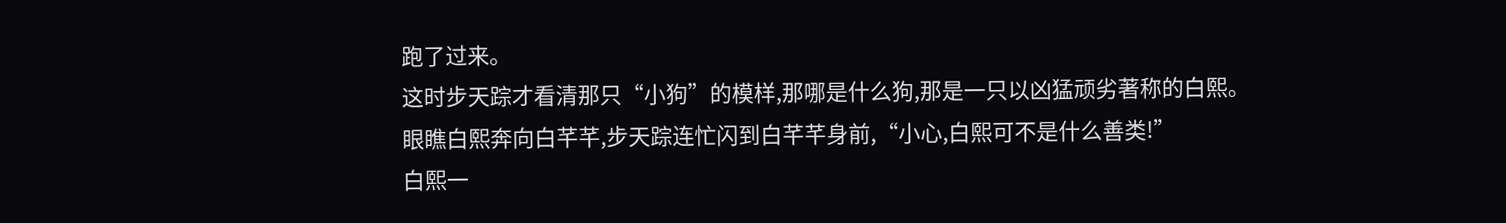跑了过来。
这时步天踪才看清那只“小狗”的模样,那哪是什么狗,那是一只以凶猛顽劣著称的白熙。
眼瞧白熙奔向白芊芊,步天踪连忙闪到白芊芊身前,“小心,白熙可不是什么善类!”
白熙一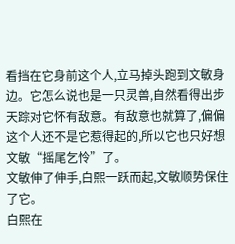看挡在它身前这个人,立马掉头跑到文敏身边。它怎么说也是一只灵兽,自然看得出步天踪对它怀有敌意。有敌意也就算了,偏偏这个人还不是它惹得起的,所以它也只好想文敏“摇尾乞怜”了。
文敏伸了伸手,白熙一跃而起,文敏顺势保住了它。
白熙在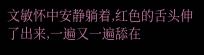文敏怀中安静躺着,红色的舌头伸了出来,一遍又一遍舔在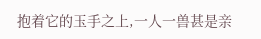抱着它的玉手之上,一人一兽甚是亲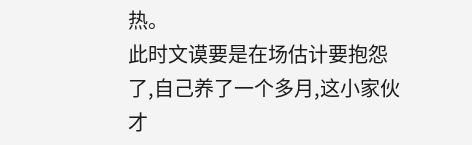热。
此时文谟要是在场估计要抱怨了,自己养了一个多月,这小家伙才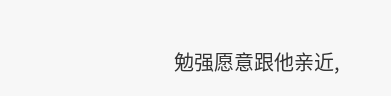勉强愿意跟他亲近,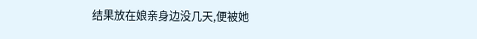结果放在娘亲身边没几天,便被她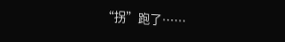“拐”跑了……